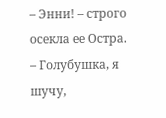– Энни! – строго осекла ее Остра.
– Голубушка, я шучу,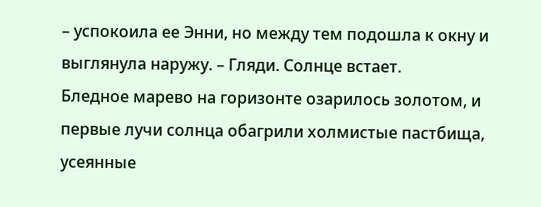– успокоила ее Энни, но между тем подошла к окну и выглянула наружу. – Гляди. Солнце встает.
Бледное марево на горизонте озарилось золотом, и первые лучи солнца обагрили холмистые пастбища, усеянные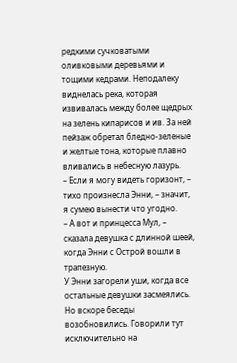редкими сучковатыми оливковыми деревьями и тощими кедрами. Неподалеку виднелась река, которая извивалась между более щедрых на зелень кипарисов и ив. За ней пейзаж обретал бледно-зеленые и желтые тона, которые плавно вливались в небесную лазурь.
– Если я могу видеть горизонт, – тихо произнесла Энни, – значит, я сумею вынести что угодно.
– А вот и принцесса Мул, – сказала девушка с длинной шеей, когда Энни с Острой вошли в трапезную.
У Энни загорели уши, когда все остальные девушки засмеялись. Но вскоре беседы возобновились. Говорили тут исключительно на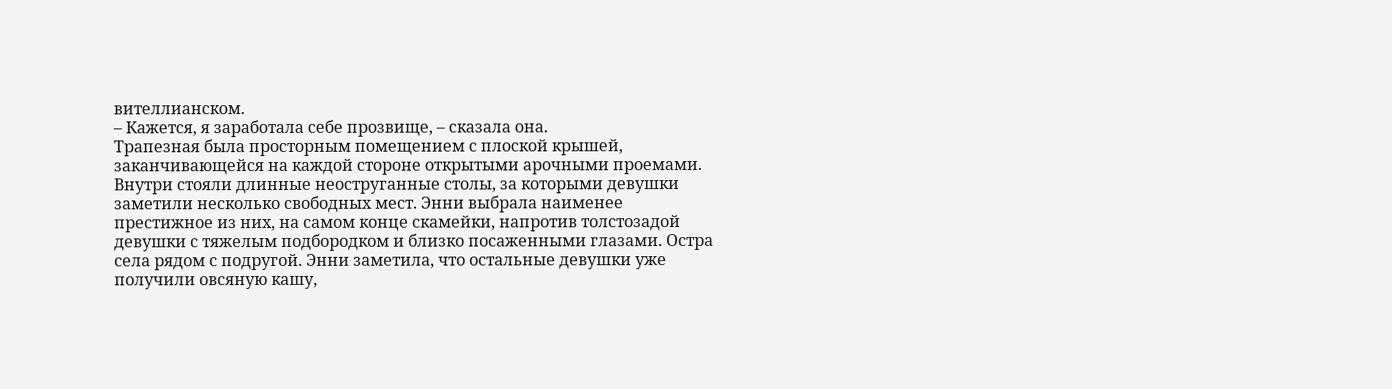вителлианском.
– Кажется, я заработала себе прозвище, – сказала она.
Трапезная была просторным помещением с плоской крышей, заканчивающейся на каждой стороне открытыми арочными проемами. Внутри стояли длинные неоструганные столы, за которыми девушки заметили несколько свободных мест. Энни выбрала наименее престижное из них, на самом конце скамейки, напротив толстозадой девушки с тяжелым подбородком и близко посаженными глазами. Остра села рядом с подругой. Энни заметила, что остальные девушки уже получили овсяную кашу,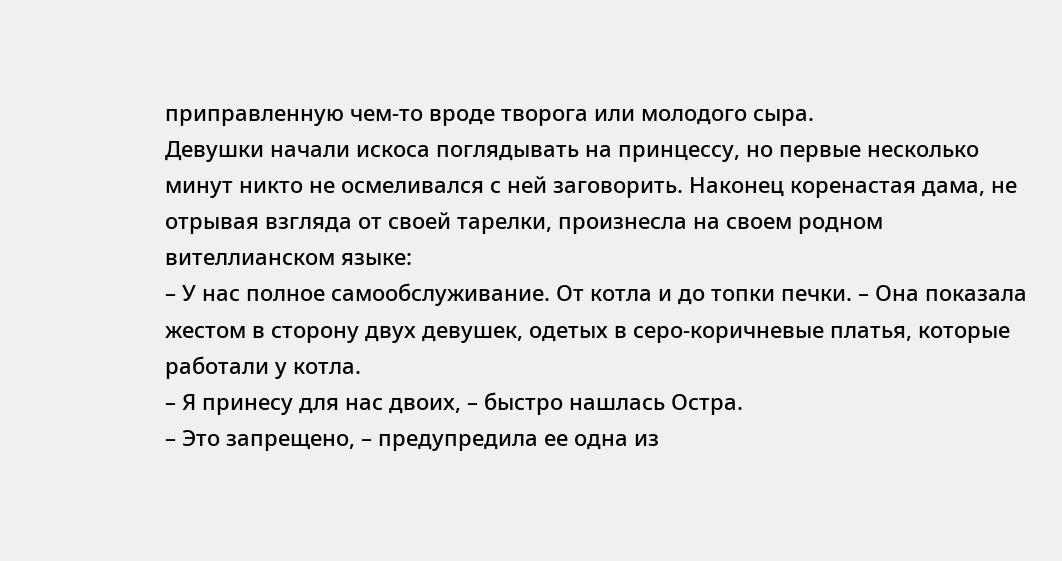приправленную чем-то вроде творога или молодого сыра.
Девушки начали искоса поглядывать на принцессу, но первые несколько минут никто не осмеливался с ней заговорить. Наконец коренастая дама, не отрывая взгляда от своей тарелки, произнесла на своем родном вителлианском языке:
– У нас полное самообслуживание. От котла и до топки печки. – Она показала жестом в сторону двух девушек, одетых в серо-коричневые платья, которые работали у котла.
– Я принесу для нас двоих, – быстро нашлась Остра.
– Это запрещено, – предупредила ее одна из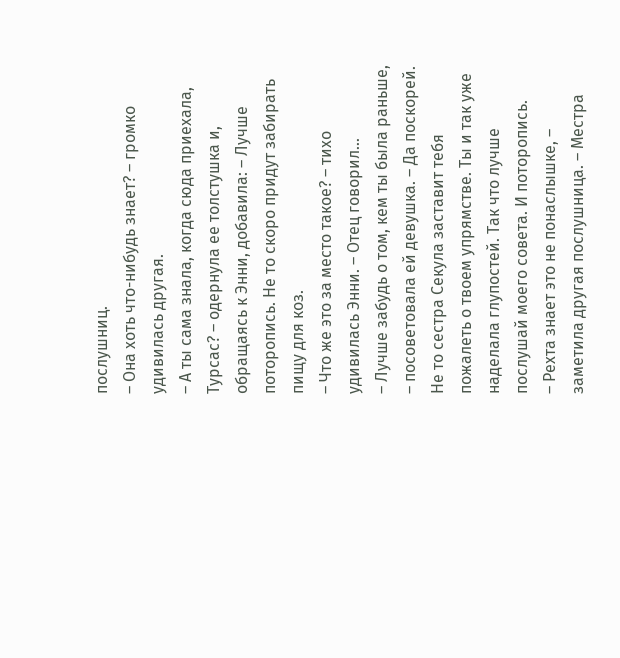послушниц.
– Она хоть что-нибудь знает? – громко удивилась другая.
– А ты сама знала, когда сюда приехала, Турсас? – одернула ее толстушка и, обращаясь к Энни, добавила: – Лучше поторопись. Не то скоро придут забирать пищу для коз.
– Что же это за место такое? – тихо удивилась Энни. – Отец говорил…
– Лучше забудь о том, кем ты была раньше, – посоветовала ей девушка. – Да поскорей. Не то сестра Секула заставит тебя пожалеть о твоем упрямстве. Ты и так уже наделала глупостей. Так что лучше послушай моего совета. И поторопись.
– Рехта знает это не понаслышке, – заметила другая послушница. – Местра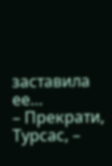заставила ее…
– Прекрати, Турсас, –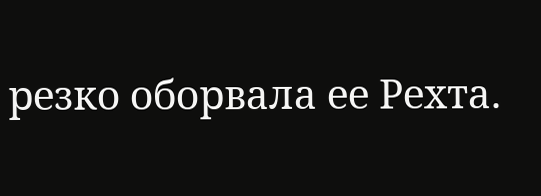резко оборвала ее Рехта.